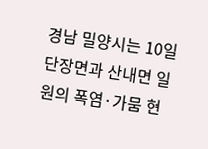경남 밀양시는 10일 단장면과 산내면 일원의 폭염·가뭄 현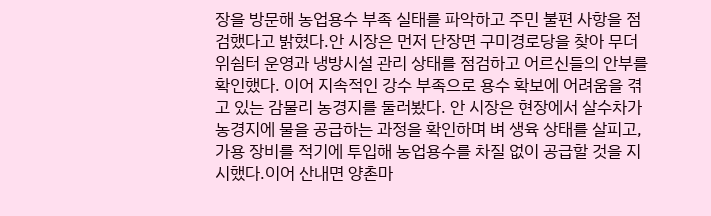장을 방문해 농업용수 부족 실태를 파악하고 주민 불편 사항을 점검했다고 밝혔다.안 시장은 먼저 단장면 구미경로당을 찾아 무더위쉼터 운영과 냉방시설 관리 상태를 점검하고 어르신들의 안부를 확인했다. 이어 지속적인 강수 부족으로 용수 확보에 어려움을 겪고 있는 감물리 농경지를 둘러봤다. 안 시장은 현장에서 살수차가 농경지에 물을 공급하는 과정을 확인하며 벼 생육 상태를 살피고, 가용 장비를 적기에 투입해 농업용수를 차질 없이 공급할 것을 지시했다.이어 산내면 양촌마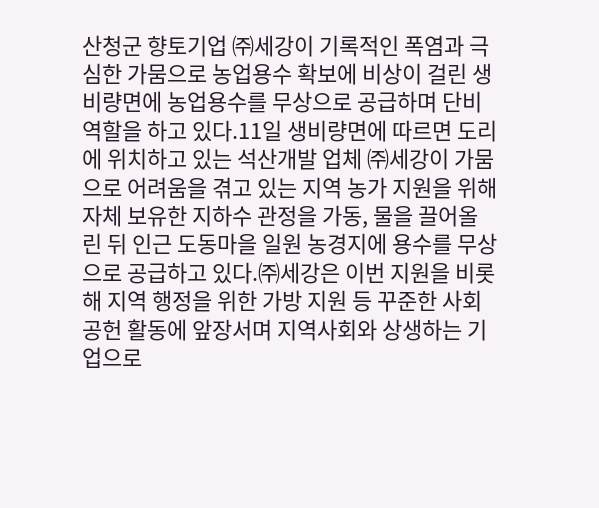산청군 향토기업 ㈜세강이 기록적인 폭염과 극심한 가뭄으로 농업용수 확보에 비상이 걸린 생비량면에 농업용수를 무상으로 공급하며 단비 역할을 하고 있다.11일 생비량면에 따르면 도리에 위치하고 있는 석산개발 업체 ㈜세강이 가뭄으로 어려움을 겪고 있는 지역 농가 지원을 위해 자체 보유한 지하수 관정을 가동, 물을 끌어올린 뒤 인근 도동마을 일원 농경지에 용수를 무상으로 공급하고 있다.㈜세강은 이번 지원을 비롯해 지역 행정을 위한 가방 지원 등 꾸준한 사회공헌 활동에 앞장서며 지역사회와 상생하는 기업으로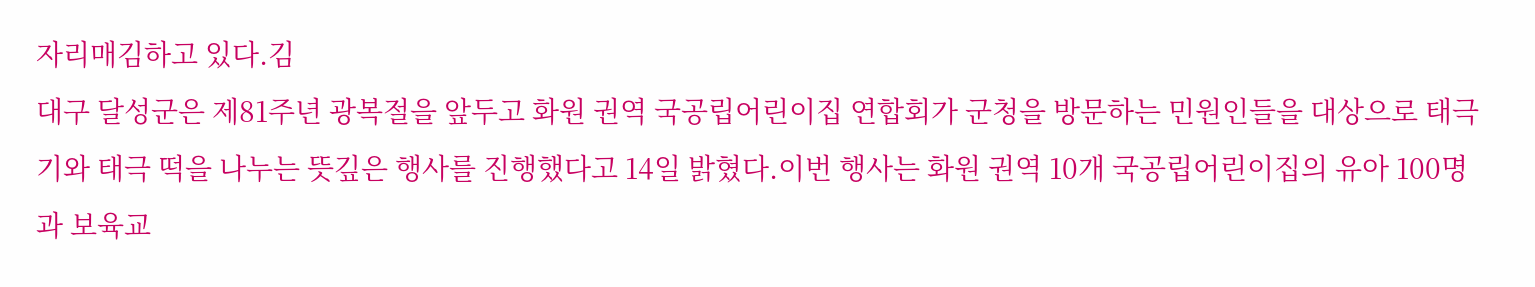자리매김하고 있다.김
대구 달성군은 제81주년 광복절을 앞두고 화원 권역 국공립어린이집 연합회가 군청을 방문하는 민원인들을 대상으로 태극기와 태극 떡을 나누는 뜻깊은 행사를 진행했다고 14일 밝혔다.이번 행사는 화원 권역 10개 국공립어린이집의 유아 100명과 보육교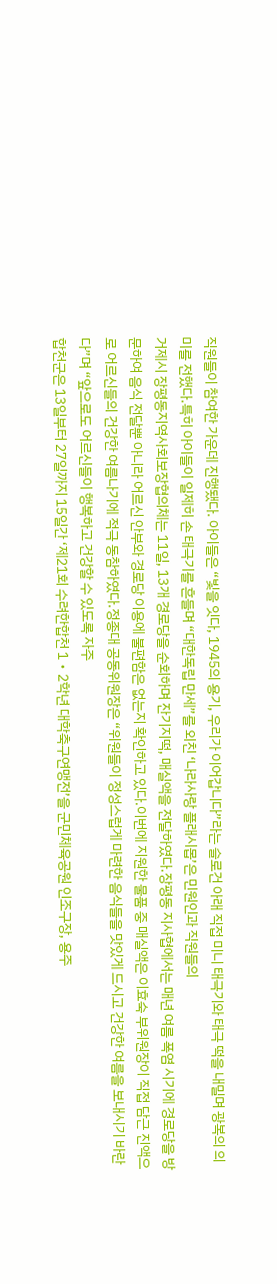직원들이 참여한 가운데 진행됐다. 아이들은 “빛을 잇다, 1945의 용기, 우리가 이어갑니다”라는 슬로건 아래 직접 미니 태극기와 태극 떡을 내밀며 광복의 의미를 전했다.특히 아이들이 일제히 손 태극기를 흔들며 “대한독립 만세”를 외친 ‘나라사랑 플래시몹’은 민원인과 직원들의
거제시 장평동지역사회보장협의체는 11일, 13개 경로당을 순회하며 잔기지떡, 매실액을 전달하였다.장평동 지사협에서는 매년 여름 폭염 시기에 경로당을 방문하여 음식 전달뿐 아니라 어르신 안부와 경로당 이용에 불편함은 없는지 확인하고 있다.이번에 지원한 물품 중 매실액은 이효숙 부위원장이 직접 담근 진액으로 어르신들의 건강한 여름나기에 적극 동참하였다.정종대 공동위원장은 “위원들이 정성스럽게 마련한 음식들을 맛있게 드시고 건강한 여름을 보내시기 바란다”며 “앞으로도 어르신들이 행복하고 건강할 수 있도록 자주
합천군은 13일부터 27일까지 15일간 ‘제21회 수려한합천 1‧2학년 대학축구연맹전’을 군민체육공원 인조구장, 용주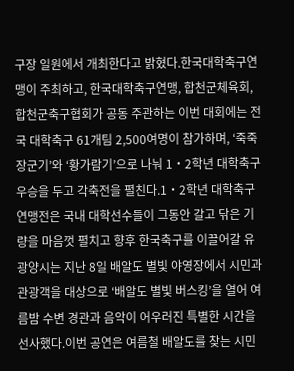구장 일원에서 개최한다고 밝혔다.한국대학축구연맹이 주최하고, 한국대학축구연맹, 합천군체육회, 합천군축구협회가 공동 주관하는 이번 대회에는 전국 대학축구 61개팀 2,500여명이 참가하며, ‘죽죽장군기’와 ‘황가람기’으로 나눠 1‧2학년 대학축구 우승을 두고 각축전을 펼친다.1‧2학년 대학축구연맹전은 국내 대학선수들이 그동안 갈고 닦은 기량을 마음껏 펼치고 향후 한국축구를 이끌어갈 유
광양시는 지난 8일 배알도 별빛 야영장에서 시민과 관광객을 대상으로 ‘배알도 별빛 버스킹’을 열어 여름밤 수변 경관과 음악이 어우러진 특별한 시간을 선사했다.이번 공연은 여름철 배알도를 찾는 시민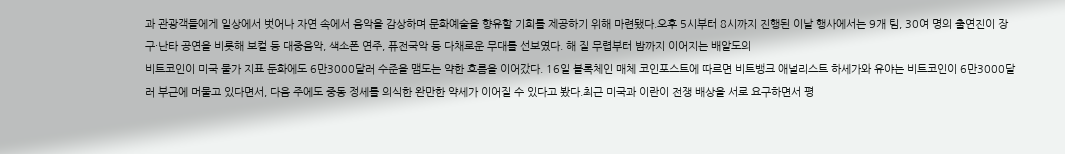과 관광객들에게 일상에서 벗어나 자연 속에서 음악을 감상하며 문화예술을 향유할 기회를 제공하기 위해 마련됐다.오후 5시부터 8시까지 진행된 이날 행사에서는 9개 팀, 30여 명의 출연진이 장구·난타 공연을 비롯해 보컬 등 대중음악, 색소폰 연주, 퓨전국악 등 다채로운 무대를 선보였다. 해 질 무렵부터 밤까지 이어지는 배알도의
비트코인이 미국 물가 지표 둔화에도 6만3000달러 수준을 맴도는 약한 흐름을 이어갔다. 16일 블록체인 매체 코인포스트에 따르면 비트뱅크 애널리스트 하세가와 유야는 비트코인이 6만3000달러 부근에 머물고 있다면서, 다음 주에도 중동 정세를 의식한 완만한 약세가 이어질 수 있다고 봤다.최근 미국과 이란이 전쟁 배상을 서로 요구하면서 평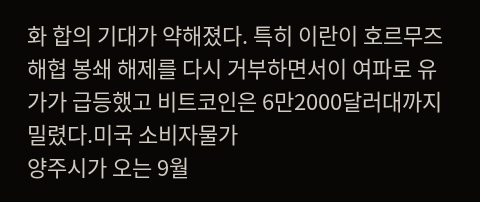화 합의 기대가 약해졌다. 특히 이란이 호르무즈 해협 봉쇄 해제를 다시 거부하면서이 여파로 유가가 급등했고 비트코인은 6만2000달러대까지 밀렸다.미국 소비자물가
양주시가 오는 9월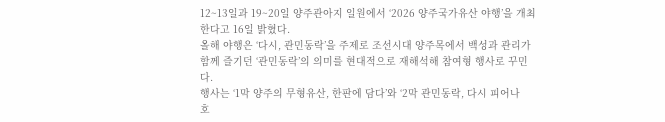12~13일과 19~20일 양주관아지 일원에서 ‘2026 양주국가유산 야행’을 개최한다고 16일 밝혔다.
올해 야행은 ‘다시, 관민동락’을 주제로 조선시대 양주목에서 백성과 관리가 함께 즐기던 ‘관민동락’의 의미를 현대적으로 재해석해 참여형 행사로 꾸민다.
행사는 ‘1막 양주의 무형유산, 한판에 담다’와 ‘2막 관민동락, 다시 피어나
호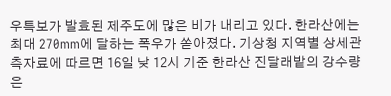우특보가 발효된 제주도에 많은 비가 내리고 있다. 한라산에는 최대 270mm에 달하는 폭우가 쏟아졌다. 기상청 지역별 상세관측자료에 따르면 16일 낮 12시 기준 한라산 진달래밭의 강수량은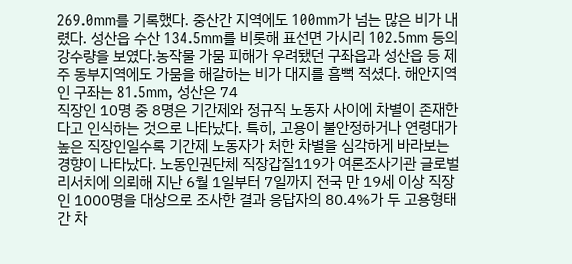269.0mm를 기록했다. 중산간 지역에도 100mm가 넘는 많은 비가 내렸다. 성산읍 수산 134.5mm를 비롯해 표선면 가시리 102.5mm 등의 강수량을 보였다.농작물 가뭄 피해가 우려됐던 구좌읍과 성산읍 등 제주 동부지역에도 가뭄을 해갈하는 비가 대지를 흠뻑 적셨다. 해안지역인 구좌는 81.5mm, 성산은 74
직장인 10명 중 8명은 기간제와 정규직 노동자 사이에 차별이 존재한다고 인식하는 것으로 나타났다. 특히, 고용이 불안정하거나 연령대가 높은 직장인일수록 기간제 노동자가 처한 차별을 심각하게 바라보는 경향이 나타났다. 노동인권단체 직장갑질119가 여론조사기관 글로벌리서치에 의뢰해 지난 6월 1일부터 7일까지 전국 만 19세 이상 직장인 1000명을 대상으로 조사한 결과 응답자의 80.4%가 두 고용형태 간 차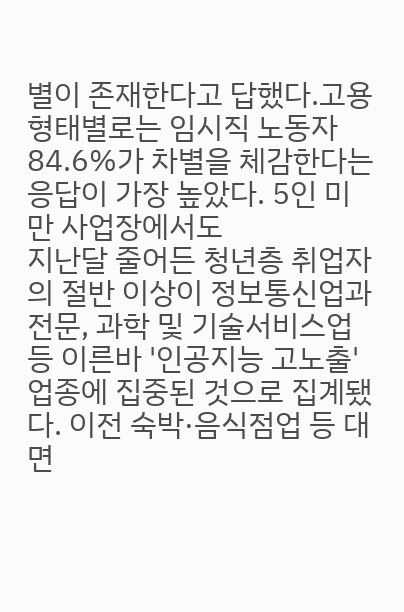별이 존재한다고 답했다.고용형태별로는 임시직 노동자 84.6%가 차별을 체감한다는 응답이 가장 높았다. 5인 미만 사업장에서도
지난달 줄어든 청년층 취업자의 절반 이상이 정보통신업과 전문, 과학 및 기술서비스업 등 이른바 '인공지능 고노출' 업종에 집중된 것으로 집계됐다. 이전 숙박·음식점업 등 대면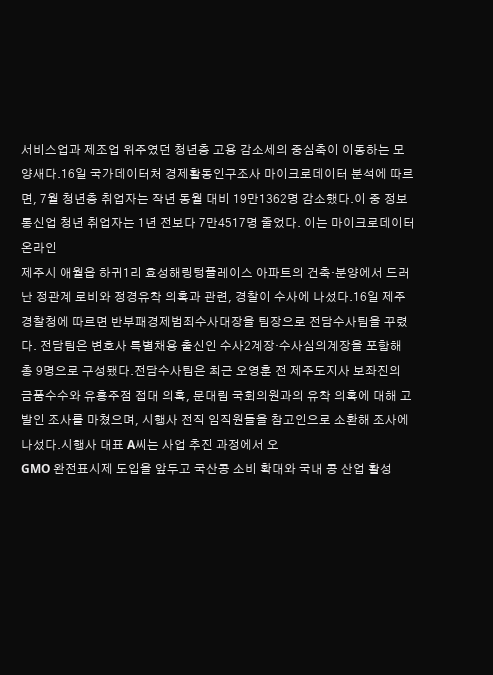서비스업과 제조업 위주였던 청년층 고용 감소세의 중심축이 이동하는 모양새다.16일 국가데이터처 경제활동인구조사 마이크로데이터 분석에 따르면, 7월 청년층 취업자는 작년 동월 대비 19만1362명 감소했다.이 중 정보통신업 청년 취업자는 1년 전보다 7만4517명 줄었다. 이는 마이크로데이터 온라인
제주시 애월읍 하귀1리 효성해링텅플레이스 아파트의 건축·분양에서 드러난 정관계 로비와 정경유착 의혹과 관련, 경찰이 수사에 나섰다.16일 제주경찰청에 따르면 반부패경제범죄수사대장을 팀장으로 전담수사팀을 꾸렸다. 전담팀은 변호사 특별채용 출신인 수사2계장·수사심의계장을 포함해 총 9명으로 구성됐다.전담수사팀은 최근 오영훈 전 제주도지사 보좌진의 금품수수와 유흥주점 접대 의혹, 문대림 국회의원과의 유착 의혹에 대해 고발인 조사를 마쳤으며, 시행사 전직 임직원들을 참고인으로 소환해 조사에 나섰다.시행사 대표 A씨는 사업 추진 과정에서 오
GMO 완전표시제 도입을 앞두고 국산콩 소비 확대와 국내 콩 산업 활성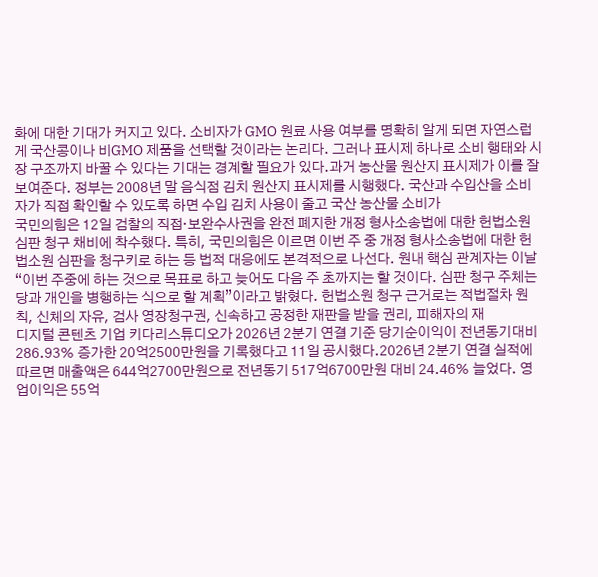화에 대한 기대가 커지고 있다. 소비자가 GMO 원료 사용 여부를 명확히 알게 되면 자연스럽게 국산콩이나 비GMO 제품을 선택할 것이라는 논리다. 그러나 표시제 하나로 소비 행태와 시장 구조까지 바꿀 수 있다는 기대는 경계할 필요가 있다.과거 농산물 원산지 표시제가 이를 잘 보여준다. 정부는 2008년 말 음식점 김치 원산지 표시제를 시행했다. 국산과 수입산을 소비자가 직접 확인할 수 있도록 하면 수입 김치 사용이 줄고 국산 농산물 소비가
국민의힘은 12일 검찰의 직접·보완수사권을 완전 폐지한 개정 형사소송법에 대한 헌법소원 심판 청구 채비에 착수했다. 특히, 국민의힘은 이르면 이번 주 중 개정 형사소송법에 대한 헌법소원 심판을 청구키로 하는 등 법적 대응에도 본격적으로 나선다. 원내 핵심 관계자는 이날 “이번 주중에 하는 것으로 목표로 하고 늦어도 다음 주 초까지는 할 것이다. 심판 청구 주체는 당과 개인을 병행하는 식으로 할 계획”이라고 밝혔다. 헌법소원 청구 근거로는 적법절차 원칙, 신체의 자유, 검사 영장청구권, 신속하고 공정한 재판을 받을 권리, 피해자의 재
디지털 콘텐츠 기업 키다리스튜디오가 2026년 2분기 연결 기준 당기순이익이 전년동기대비 286.93% 증가한 20억2500만원을 기록했다고 11일 공시했다.2026년 2분기 연결 실적에 따르면 매출액은 644억2700만원으로 전년동기 517억6700만원 대비 24.46% 늘었다. 영업이익은 55억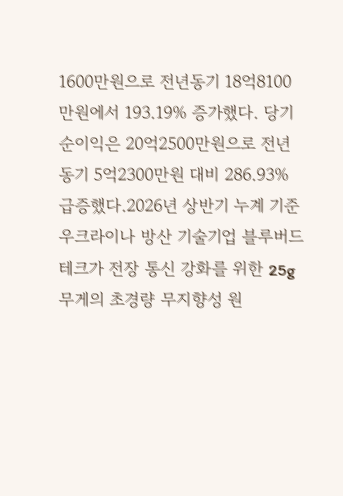1600만원으로 전년동기 18억8100만원에서 193.19% 증가했다. 당기순이익은 20억2500만원으로 전년동기 5억2300만원 대비 286.93% 급증했다.2026년 상반기 누계 기준
우크라이나 방산 기술기업 블루버드테크가 전장 통신 강화를 위한 25g 무게의 초경량 무지향성 원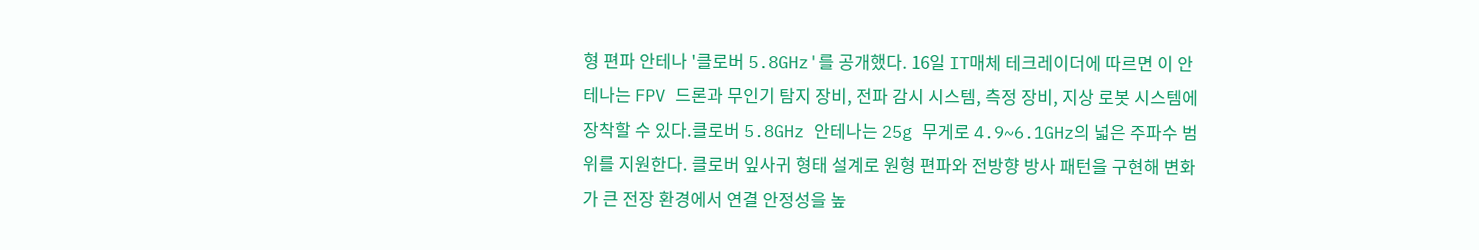형 편파 안테나 '클로버 5.8GHz'를 공개했다. 16일 IT매체 테크레이더에 따르면 이 안테나는 FPV 드론과 무인기 탐지 장비, 전파 감시 시스템, 측정 장비, 지상 로봇 시스템에 장착할 수 있다.클로버 5.8GHz 안테나는 25g 무게로 4.9~6.1GHz의 넓은 주파수 범위를 지원한다. 클로버 잎사귀 형태 설계로 원형 편파와 전방향 방사 패턴을 구현해 변화가 큰 전장 환경에서 연결 안정성을 높